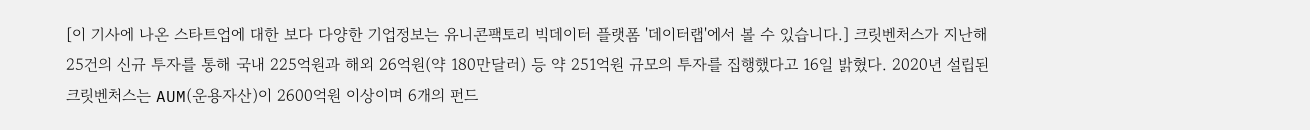[이 기사에 나온 스타트업에 대한 보다 다양한 기업정보는 유니콘팩토리 빅데이터 플랫폼 '데이터랩'에서 볼 수 있습니다.] 크릿벤처스가 지난해 25건의 신규 투자를 통해 국내 225억원과 해외 26억원(약 180만달러) 등 약 251억원 규모의 투자를 집행했다고 16일 밝혔다. 2020년 설립된 크릿벤처스는 AUM(운용자산)이 2600억원 이상이며 6개의 펀드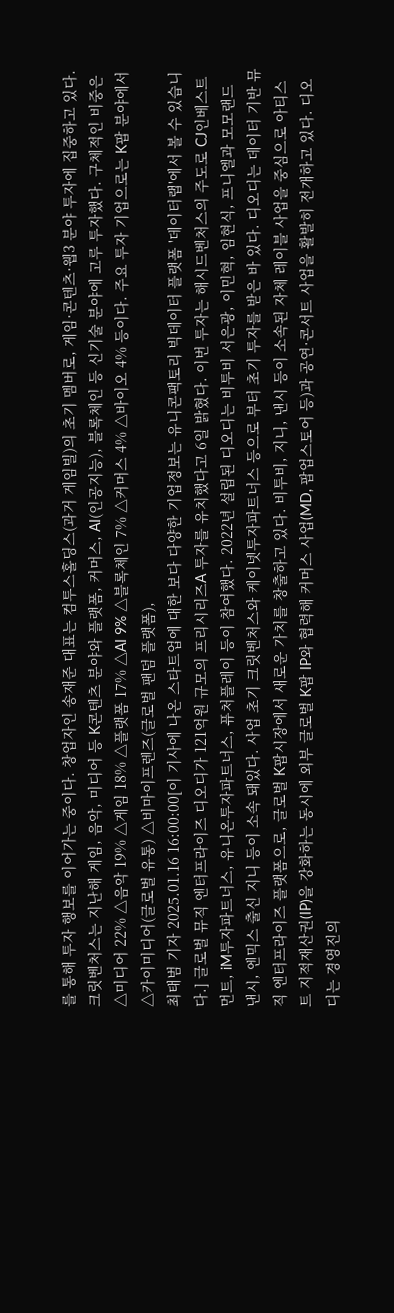를 통해 투자 행보를 이어가는 중이다. 창업자인 송재준 대표는 컴투스홀딩스(과거 게임빌)의 초기 멤버로, 게임·콘텐츠·웹3 분야 투자에 집중하고 있다. 크릿벤처스는 지난해 게임, 음악, 미디어 등 K콘텐츠 분야와 플랫폼, 커머스, AI(인공지능), 블록체인 등 신기술 분야에 고루 투자했다. 구체적인 비중은 △미디어 22% △음악 19% △게임 18% △플랫폼 17% △AI 9% △블록체인 7% △커머스 4% △바이오 4% 등이다. 주요 투자 기업으로는 K팝 분야에서 △카이미디어(글로벌 유통) △비마이프렌즈(글로벌 팬덤 플랫폼),
최태범 기자 2025.01.16 16:00:00[이 기사에 나온 스타트업에 대한 보다 다양한 기업정보는 유니콘팩토리 빅데이터 플랫폼 '데이터랩'에서 볼 수 있습니다.] 글로벌 뮤직 엔터프라이즈 디오디가 121억원 규모의 프리시리즈A 투자를 유치했다고 6일 밝혔다. 이번 투자는 해시드벤처스의 주도로 CJ인베스트먼트, iM투자파트너스, 유니온투자파트너스, 퓨처플레이 등이 참여했다. 2022년 설립된 디오디는 비투비 서은광, 이민혁, 임현식, 프니엘과 모모랜드 낸시, 엔믹스 출신 지니 등이 소속 돼있다. 사업 초기 크릿벤처스와 케이넷투자파트너스 등으로 부터 초기 투자를 받은 바 있다. 디오디는 데이터 기반 뮤직 엔터프라이즈 플랫폼으로, 글로벌 K팝시장에서 새로운 가치를 창출하고 있다. 비투비, 지니, 낸시 등이 소속된 자체 레이블 사업을 중심으로 아티스트 지적재산권(IP)을 강화하는 동시에 외부 글로벌 K팝 IP와 협력해 커머스 사업(MD, 팝업스토어 등)과 공연·콘서트 사업을 활발히 전개하고 있다. 디오디는 경영진의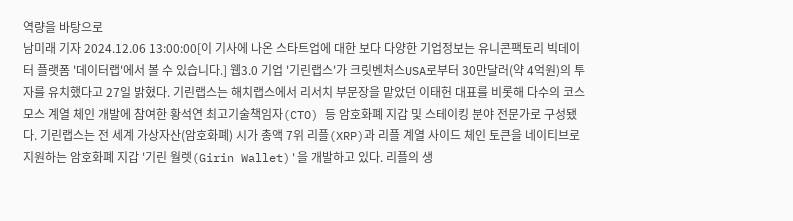역량을 바탕으로
남미래 기자 2024.12.06 13:00:00[이 기사에 나온 스타트업에 대한 보다 다양한 기업정보는 유니콘팩토리 빅데이터 플랫폼 '데이터랩'에서 볼 수 있습니다.] 웹3.0 기업 '기린랩스'가 크릿벤처스USA로부터 30만달러(약 4억원)의 투자를 유치했다고 27일 밝혔다. 기린랩스는 해치랩스에서 리서치 부문장을 맡았던 이태헌 대표를 비롯해 다수의 코스모스 계열 체인 개발에 참여한 황석연 최고기술책임자(CTO) 등 암호화폐 지갑 및 스테이킹 분야 전문가로 구성됐다. 기린랩스는 전 세계 가상자산(암호화폐) 시가 총액 7위 리플(XRP)과 리플 계열 사이드 체인 토큰을 네이티브로 지원하는 암호화폐 지갑 '기린 월렛(Girin Wallet)'을 개발하고 있다. 리플의 생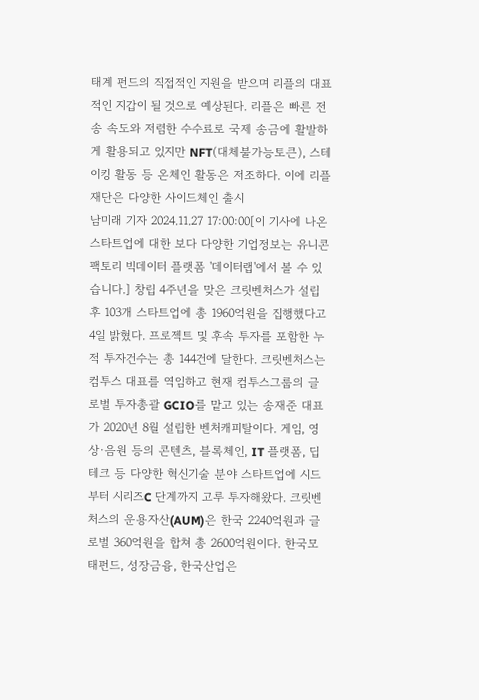태계 펀드의 직접적인 지원을 받으며 리플의 대표적인 지갑이 될 것으로 예상된다. 리플은 빠른 전송 속도와 저렴한 수수료로 국제 송금에 활발하게 활용되고 있지만 NFT(대체불가능토큰), 스테이킹 활동 등 온체인 활동은 저조하다. 이에 리플 재단은 다양한 사이드체인 출시
남미래 기자 2024.11.27 17:00:00[이 기사에 나온 스타트업에 대한 보다 다양한 기업정보는 유니콘팩토리 빅데이터 플랫폼 '데이터랩'에서 볼 수 있습니다.] 창립 4주년을 맞은 크릿벤처스가 설립 후 103개 스타트업에 총 1960억원을 집행했다고 4일 밝혔다. 프로젝트 및 후속 투자를 포함한 누적 투자건수는 총 144건에 달한다. 크릿벤처스는 컴투스 대표를 역임하고 현재 컴투스그룹의 글로벌 투자총괄 GCIO를 맡고 있는 송재준 대표가 2020년 8월 설립한 벤처캐피탈이다. 게임, 영상·음원 등의 콘텐츠, 블록체인, IT 플랫폼, 딥테크 등 다양한 혁신기술 분야 스타트업에 시드부터 시리즈C 단계까지 고루 투자해왔다. 크릿벤처스의 운용자산(AUM)은 한국 2240억원과 글로벌 360억원을 합쳐 총 2600억원이다. 한국모태펀드, 성장금융, 한국산업은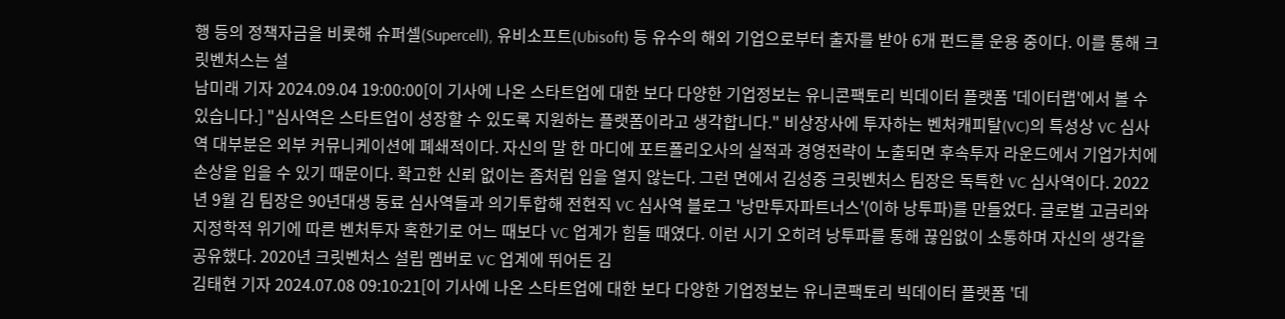행 등의 정책자금을 비롯해 슈퍼셀(Supercell), 유비소프트(Ubisoft) 등 유수의 해외 기업으로부터 출자를 받아 6개 펀드를 운용 중이다. 이를 통해 크릿벤처스는 설
남미래 기자 2024.09.04 19:00:00[이 기사에 나온 스타트업에 대한 보다 다양한 기업정보는 유니콘팩토리 빅데이터 플랫폼 '데이터랩'에서 볼 수 있습니다.] "심사역은 스타트업이 성장할 수 있도록 지원하는 플랫폼이라고 생각합니다." 비상장사에 투자하는 벤처캐피탈(VC)의 특성상 VC 심사역 대부분은 외부 커뮤니케이션에 폐쇄적이다. 자신의 말 한 마디에 포트폴리오사의 실적과 경영전략이 노출되면 후속투자 라운드에서 기업가치에 손상을 입을 수 있기 때문이다. 확고한 신뢰 없이는 좀처럼 입을 열지 않는다. 그런 면에서 김성중 크릿벤처스 팀장은 독특한 VC 심사역이다. 2022년 9월 김 팀장은 90년대생 동료 심사역들과 의기투합해 전현직 VC 심사역 블로그 '낭만투자파트너스'(이하 낭투파)를 만들었다. 글로벌 고금리와 지정학적 위기에 따른 벤처투자 혹한기로 어느 때보다 VC 업계가 힘들 때였다. 이런 시기 오히려 낭투파를 통해 끊임없이 소통하며 자신의 생각을 공유했다. 2020년 크릿벤처스 설립 멤버로 VC 업계에 뛰어든 김
김태현 기자 2024.07.08 09:10:21[이 기사에 나온 스타트업에 대한 보다 다양한 기업정보는 유니콘팩토리 빅데이터 플랫폼 '데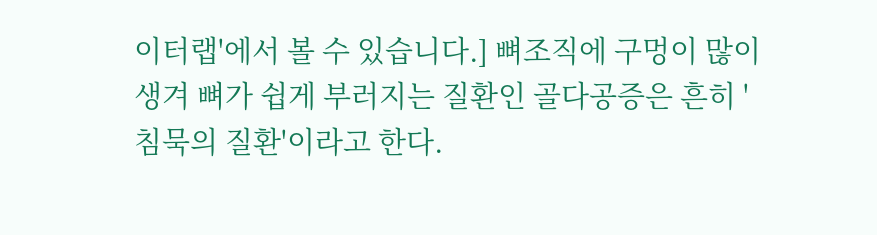이터랩'에서 볼 수 있습니다.] 뼈조직에 구멍이 많이 생겨 뼈가 쉽게 부러지는 질환인 골다공증은 흔히 '침묵의 질환'이라고 한다.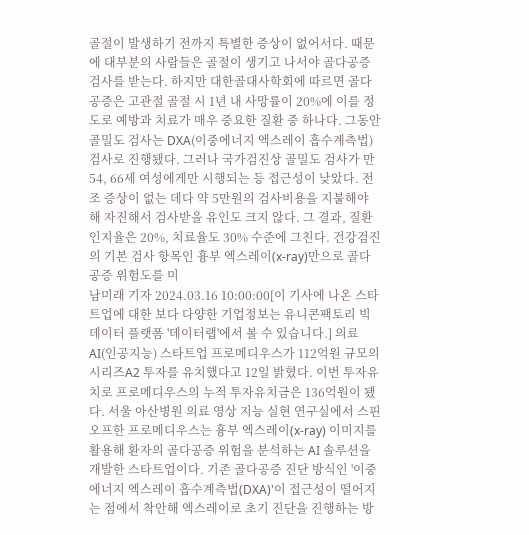골절이 발생하기 전까지 특별한 증상이 없어서다. 때문에 대부분의 사람들은 골절이 생기고 나서야 골다공증 검사를 받는다. 하지만 대한골대사학회에 따르면 골다공증은 고관절 골절 시 1년 내 사망률이 20%에 이를 정도로 예방과 치료가 매우 중요한 질환 중 하나다. 그동안 골밀도 검사는 DXA(이중에너지 엑스레이 흡수계측법) 검사로 진행됐다. 그러나 국가검진상 골밀도 검사가 만 54, 66세 여성에게만 시행되는 등 접근성이 낮았다. 전조 증상이 없는 데다 약 5만원의 검사비용을 지불해야 해 자진해서 검사받을 유인도 크지 않다. 그 결과, 질환 인지율은 20%, 치료율도 30% 수준에 그친다. 건강검진의 기본 검사 항목인 흉부 엑스레이(x-ray)만으로 골다공증 위험도를 미
남미래 기자 2024.03.16 10:00:00[이 기사에 나온 스타트업에 대한 보다 다양한 기업정보는 유니콘팩토리 빅데이터 플랫폼 '데이터랩'에서 볼 수 있습니다.] 의료 AI(인공지능) 스타트업 프로메디우스가 112억원 규모의 시리즈A2 투자를 유치했다고 12일 밝혔다. 이번 투자유치로 프로메디우스의 누적 투자유치금은 136억원이 됐다. 서울 아산병원 의료 영상 지능 실현 연구실에서 스핀오프한 프로메디우스는 흉부 엑스레이(x-ray) 이미지를 활용해 환자의 골다공증 위험을 분석하는 AI 솔루션을 개발한 스타트업이다. 기존 골다공증 진단 방식인 '이중에너지 엑스레이 흡수계측법(DXA)'이 접근성이 떨어지는 점에서 착안해 엑스레이로 초기 진단을 진행하는 방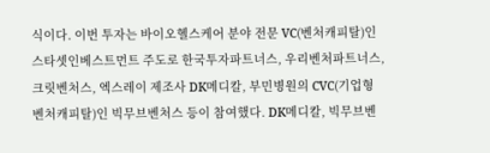식이다. 이번 투자는 바이오헬스케어 분야 전문 VC(벤처캐피탈)인 스타셋인베스트먼트 주도로 한국투자파트너스, 우리벤처파트너스, 크릿벤처스, 엑스레이 제조사 DK메디칼, 부민병원의 CVC(기업형 벤처캐피탈)인 빅무브벤처스 등이 참여했다. DK메디칼, 빅무브벤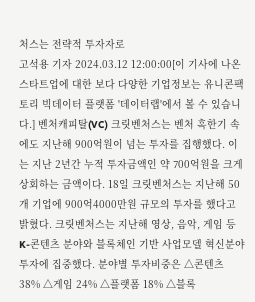처스는 전략적 투자자로
고석용 기자 2024.03.12 12:00:00[이 기사에 나온 스타트업에 대한 보다 다양한 기업정보는 유니콘팩토리 빅데이터 플랫폼 '데이터랩'에서 볼 수 있습니다.] 벤처캐피탈(VC) 크릿벤처스는 벤처 혹한기 속에도 지난해 900억원이 넘는 투자를 집행했다. 이는 지난 2년간 누적 투자금액인 약 700억원을 크게 상회하는 금액이다. 18일 크릿벤처스는 지난해 50개 기업에 900억4000만원 규모의 투자를 했다고 밝혔다. 크릿벤처스는 지난해 영상, 음악, 게임 등 K-콘텐츠 분야와 블록체인 기반 사업모델 혁신분야 투자에 집중했다. 분야별 투자비중은 △콘텐츠 38% △게임 24% △플랫폼 18% △블록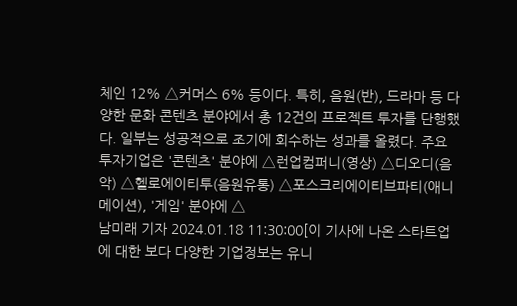체인 12% △커머스 6% 등이다. 특히, 음원(반), 드라마 등 다양한 문화 콘텐츠 분야에서 총 12건의 프로젝트 투자를 단행했다. 일부는 성공적으로 조기에 회수하는 성과를 올렸다. 주요 투자기업은 '콘텐츠' 분야에 △런업컴퍼니(영상) △디오디(음악) △헬로에이티투(음원유통) △포스크리에이티브파티(애니메이션), '게임' 분야에 △
남미래 기자 2024.01.18 11:30:00[이 기사에 나온 스타트업에 대한 보다 다양한 기업정보는 유니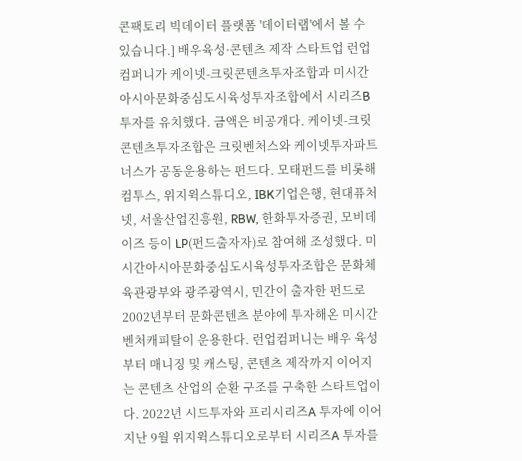콘팩토리 빅데이터 플랫폼 '데이터랩'에서 볼 수 있습니다.] 배우육성·콘텐츠 제작 스타트업 런업컴퍼니가 케이넷-크릿콘텐츠투자조합과 미시간아시아문화중심도시육성투자조합에서 시리즈B 투자를 유치했다. 금액은 비공개다. 케이넷-크릿콘텐츠투자조합은 크릿벤처스와 케이넷투자파트너스가 공동운용하는 펀드다. 모태펀드를 비롯해 컴투스, 위지윅스튜디오, IBK기업은행, 현대퓨처넷, 서울산업진흥원, RBW, 한화투자증권, 모비데이즈 등이 LP(펀드출자자)로 참여해 조성했다. 미시간아시아문화중심도시육성투자조합은 문화체육관광부와 광주광역시, 민간이 출자한 펀드로 2002년부터 문화콘텐츠 분야에 투자해온 미시간벤처캐피탈이 운용한다. 런업컴퍼니는 배우 육성부터 매니징 및 캐스팅, 콘텐츠 제작까지 이어지는 콘텐츠 산업의 순환 구조를 구축한 스타트업이다. 2022년 시드투자와 프리시리즈A 투자에 이어 지난 9월 위지윅스튜디오로부터 시리즈A 투자를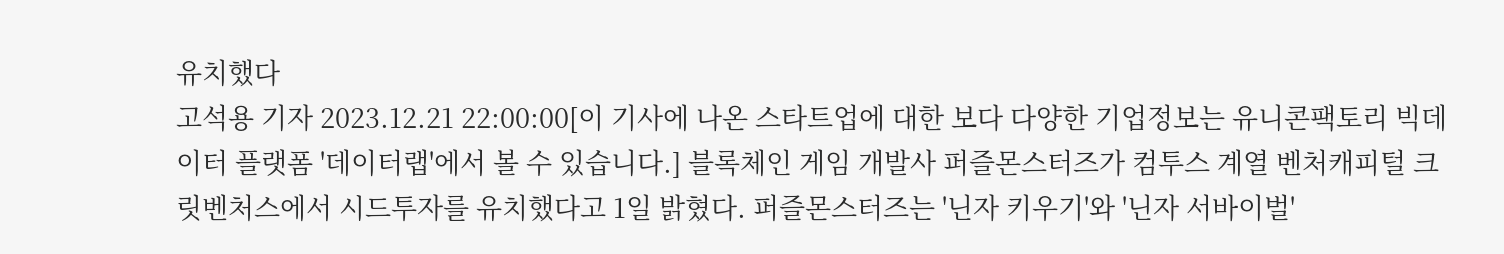유치했다
고석용 기자 2023.12.21 22:00:00[이 기사에 나온 스타트업에 대한 보다 다양한 기업정보는 유니콘팩토리 빅데이터 플랫폼 '데이터랩'에서 볼 수 있습니다.] 블록체인 게임 개발사 퍼즐몬스터즈가 컴투스 계열 벤처캐피털 크릿벤처스에서 시드투자를 유치했다고 1일 밝혔다. 퍼즐몬스터즈는 '닌자 키우기'와 '닌자 서바이벌'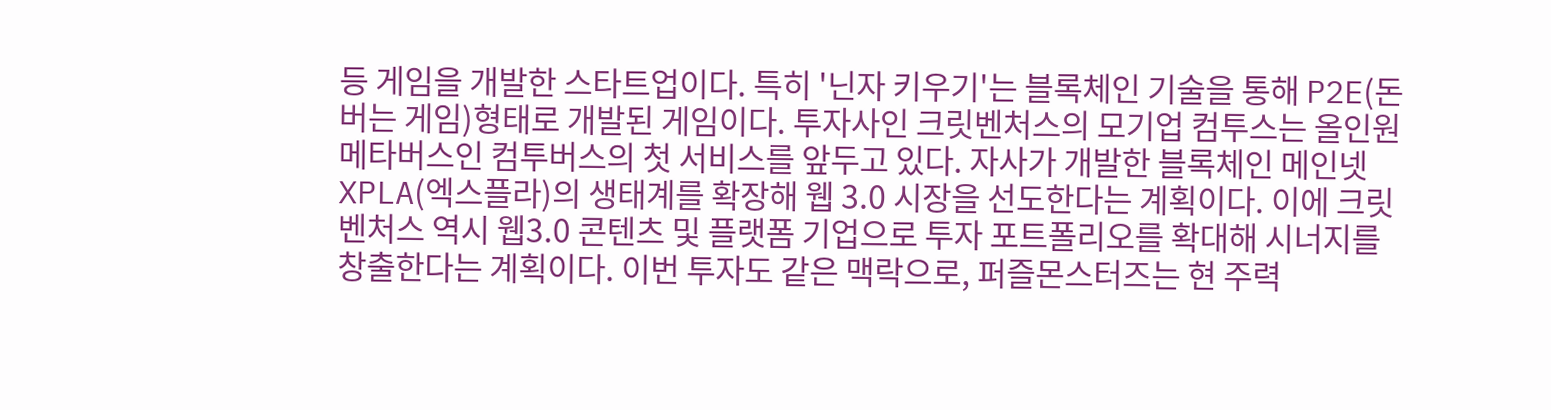등 게임을 개발한 스타트업이다. 특히 '닌자 키우기'는 블록체인 기술을 통해 P2E(돈 버는 게임)형태로 개발된 게임이다. 투자사인 크릿벤처스의 모기업 컴투스는 올인원 메타버스인 컴투버스의 첫 서비스를 앞두고 있다. 자사가 개발한 블록체인 메인넷 XPLA(엑스플라)의 생태계를 확장해 웹 3.0 시장을 선도한다는 계획이다. 이에 크릿벤처스 역시 웹3.0 콘텐츠 및 플랫폼 기업으로 투자 포트폴리오를 확대해 시너지를 창출한다는 계획이다. 이번 투자도 같은 맥락으로, 퍼즐몬스터즈는 현 주력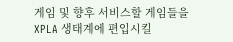게임 및 향후 서비스할 게임들을 XPLA 생태계에 편입시킬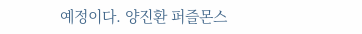예정이다. 양진환 퍼즐몬스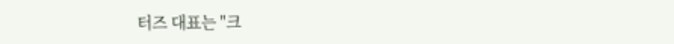터즈 대표는 "크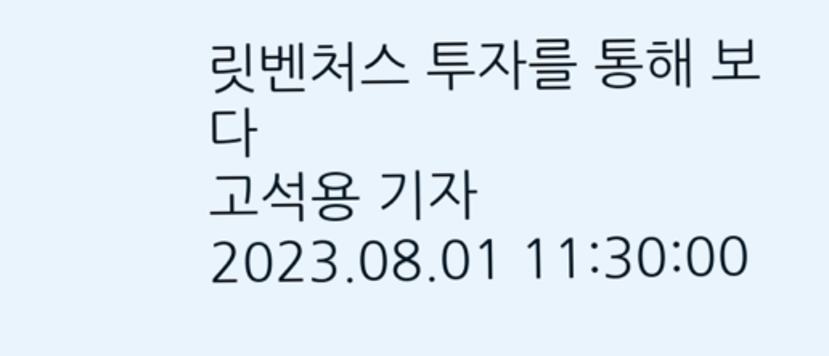릿벤처스 투자를 통해 보다
고석용 기자 2023.08.01 11:30:00